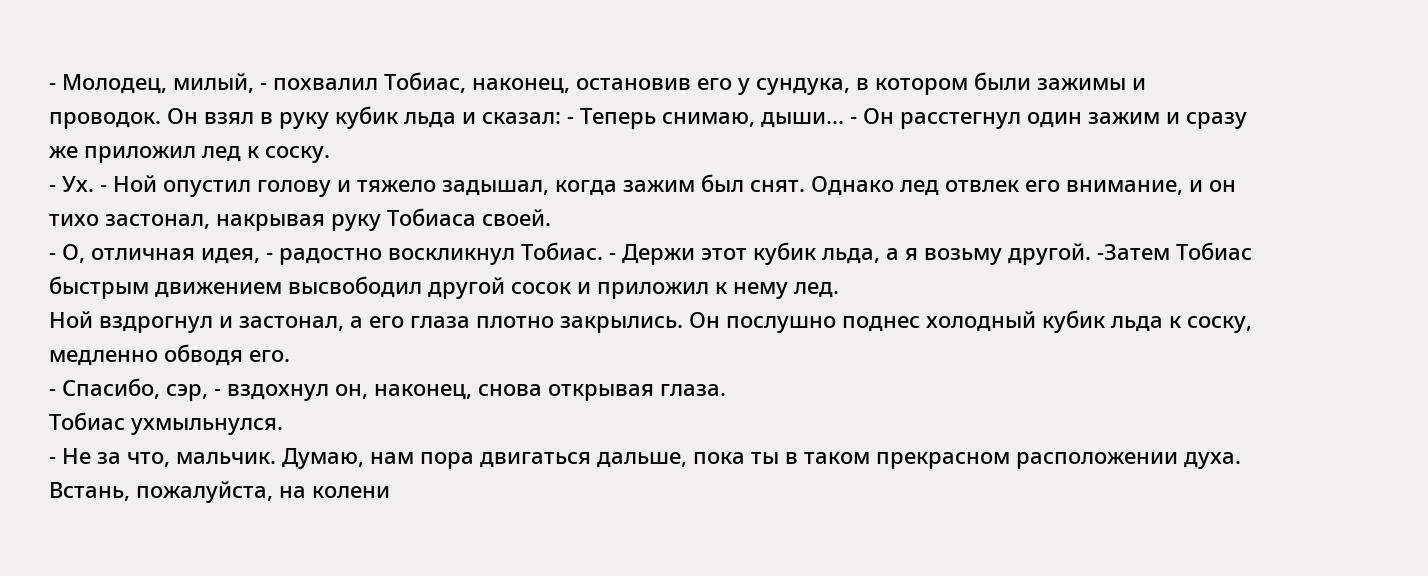- Молодец, милый, - похвалил Тобиас, наконец, остановив его у сундука, в котором были зажимы и проводок. Он взял в руку кубик льда и сказал: - Теперь снимаю, дыши... - Он расстегнул один зажим и сразу же приложил лед к соску.
- Ух. - Ной опустил голову и тяжело задышал, когда зажим был снят. Однако лед отвлек его внимание, и он тихо застонал, накрывая руку Тобиаса своей.
- О, отличная идея, - радостно воскликнул Тобиас. - Держи этот кубик льда, а я возьму другой. -Затем Тобиас быстрым движением высвободил другой сосок и приложил к нему лед.
Ной вздрогнул и застонал, а его глаза плотно закрылись. Он послушно поднес холодный кубик льда к соску, медленно обводя его.
- Спасибо, сэр, - вздохнул он, наконец, снова открывая глаза.
Тобиас ухмыльнулся.
- Не за что, мальчик. Думаю, нам пора двигаться дальше, пока ты в таком прекрасном расположении духа. Встань, пожалуйста, на колени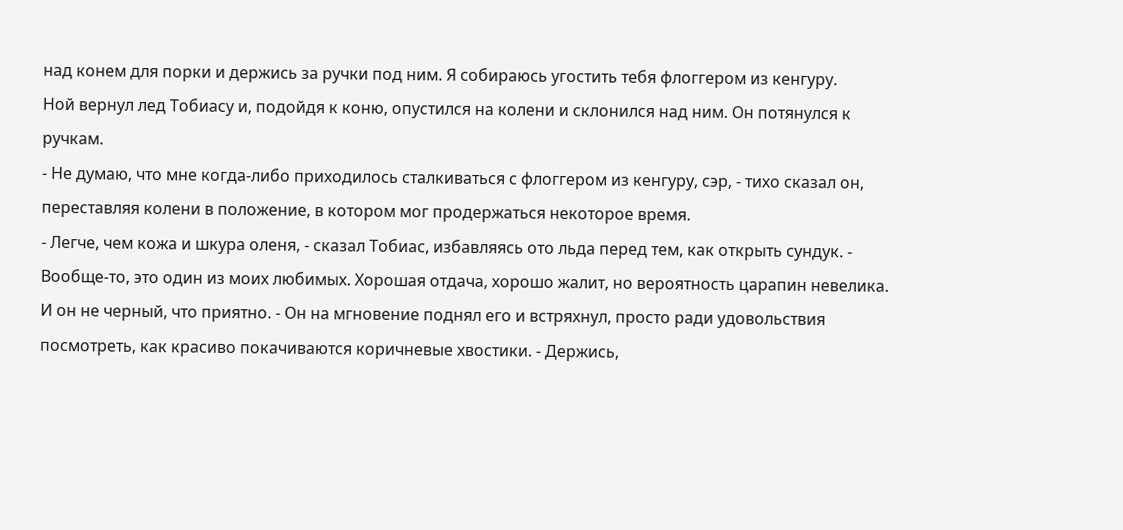над конем для порки и держись за ручки под ним. Я собираюсь угостить тебя флоггером из кенгуру.
Ной вернул лед Тобиасу и, подойдя к коню, опустился на колени и склонился над ним. Он потянулся к ручкам.
- Не думаю, что мне когда-либо приходилось сталкиваться с флоггером из кенгуру, сэр, - тихо сказал он, переставляя колени в положение, в котором мог продержаться некоторое время.
- Легче, чем кожа и шкура оленя, - сказал Тобиас, избавляясь ото льда перед тем, как открыть сундук. - Вообще-то, это один из моих любимых. Хорошая отдача, хорошо жалит, но вероятность царапин невелика. И он не черный, что приятно. - Он на мгновение поднял его и встряхнул, просто ради удовольствия посмотреть, как красиво покачиваются коричневые хвостики. - Держись,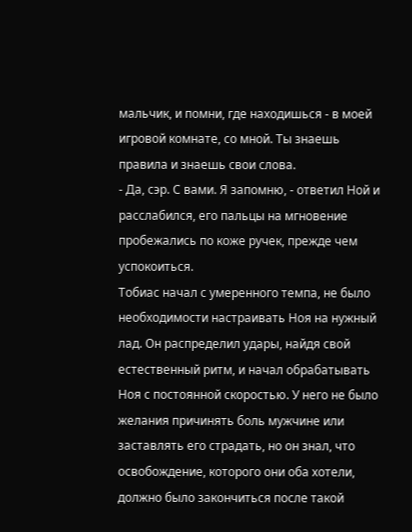мальчик, и помни, где находишься - в моей игровой комнате, со мной. Ты знаешь правила и знаешь свои слова.
- Да, сэр. С вами. Я запомню, - ответил Ной и расслабился, его пальцы на мгновение пробежались по коже ручек, прежде чем успокоиться.
Тобиас начал с умеренного темпа, не было необходимости настраивать Ноя на нужный лад. Он распределил удары, найдя свой естественный ритм, и начал обрабатывать Ноя с постоянной скоростью. У него не было желания причинять боль мужчине или заставлять его страдать, но он знал, что освобождение, которого они оба хотели, должно было закончиться после такой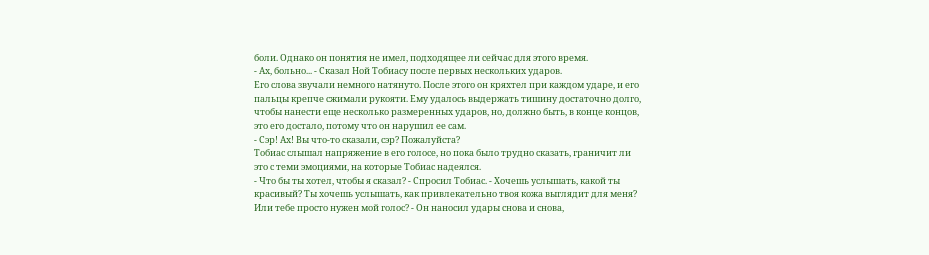боли. Однако он понятия не имел, подходящее ли сейчас для этого время.
- Ах, больно... - Сказал Ной Тобиасу после первых нескольких ударов.
Его слова звучали немного натянуто. После этого он кряхтел при каждом ударе, и его пальцы крепче сжимали рукояти. Ему удалось выдержать тишину достаточно долго, чтобы нанести еще несколько размеренных ударов, но, должно быть, в конце концов, это его достало, потому что он нарушил ее сам.
- Сэр! Ах! Вы что-то сказали, сэр? Пожалуйста?
Тобиас слышал напряжение в его голосе, но пока было трудно сказать, граничит ли это с теми эмоциями, на которые Тобиас надеялся.
- Что бы ты хотел, чтобы я сказал? - Спросил Тобиас. - Хочешь услышать, какой ты красивый? Ты хочешь услышать, как привлекательно твоя кожа выглядит для меня? Или тебе просто нужен мой голос? - Он наносил удары снова и снова,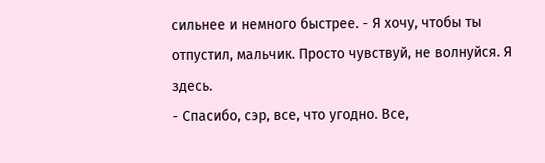сильнее и немного быстрее. - Я хочу, чтобы ты отпустил, мальчик. Просто чувствуй, не волнуйся. Я здесь.
- Спасибо, сэр, все, что угодно. Все,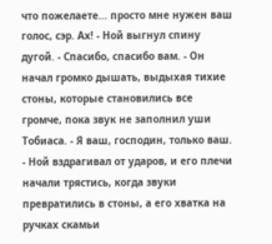что пожелаете... просто мне нужен ваш голос, сэр. Ах! - Ной выгнул спину дугой. - Спасибо, спасибо вам. - Он начал громко дышать, выдыхая тихие стоны, которые становились все громче, пока звук не заполнил уши Тобиаса. - Я ваш, господин, только ваш. - Ной вздрагивал от ударов, и его плечи начали трястись, когда звуки превратились в стоны, а его хватка на ручках скамьи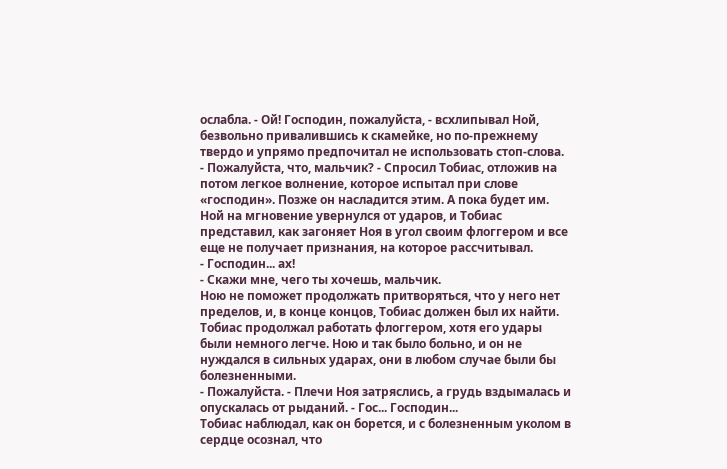ослабла. - Ой! Господин, пожалуйста, - всхлипывал Ной, безвольно привалившись к скамейке, но по-прежнему твердо и упрямо предпочитал не использовать стоп-слова.
- Пожалуйста, что, мальчик? - Спросил Тобиас, отложив на потом легкое волнение, которое испытал при слове «господин». Позже он насладится этим. А пока будет им.
Ной на мгновение увернулся от ударов, и Тобиас представил, как загоняет Ноя в угол своим флоггером и все еще не получает признания, на которое рассчитывал.
- Господин... ах!
- Скажи мне, чего ты хочешь, мальчик.
Ною не поможет продолжать притворяться, что у него нет пределов, и, в конце концов, Тобиас должен был их найти. Тобиас продолжал работать флоггером, хотя его удары были немного легче. Ною и так было больно, и он не нуждался в сильных ударах, они в любом случае были бы болезненными.
- Пожалуйста. - Плечи Ноя затряслись, а грудь вздымалась и опускалась от рыданий. - Гос... Господин...
Тобиас наблюдал, как он борется, и с болезненным уколом в сердце осознал, что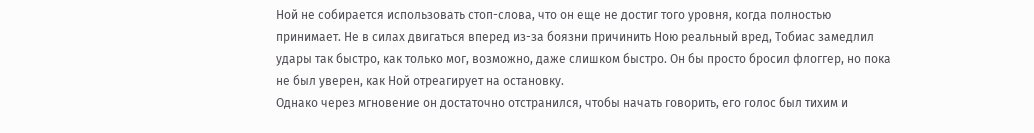Ной не собирается использовать стоп-слова, что он еще не достиг того уровня, когда полностью принимает. Не в силах двигаться вперед из-за боязни причинить Ною реальный вред, Тобиас замедлил удары так быстро, как только мог, возможно, даже слишком быстро. Он бы просто бросил флоггер, но пока не был уверен, как Ной отреагирует на остановку.
Однако через мгновение он достаточно отстранился, чтобы начать говорить, его голос был тихим и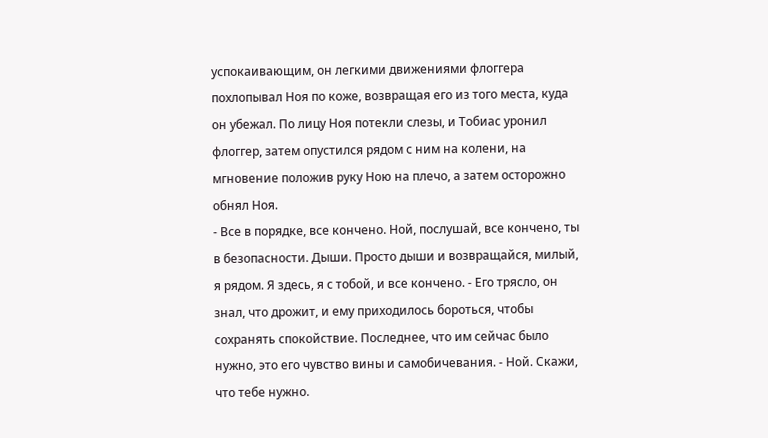успокаивающим, он легкими движениями флоггера похлопывал Ноя по коже, возвращая его из того места, куда он убежал. По лицу Ноя потекли слезы, и Тобиас уронил флоггер, затем опустился рядом с ним на колени, на мгновение положив руку Ною на плечо, а затем осторожно обнял Ноя.
- Все в порядке, все кончено. Ной, послушай, все кончено, ты в безопасности. Дыши. Просто дыши и возвращайся, милый, я рядом. Я здесь, я с тобой, и все кончено. - Его трясло, он знал, что дрожит, и ему приходилось бороться, чтобы сохранять спокойствие. Последнее, что им сейчас было нужно, это его чувство вины и самобичевания. - Ной. Скажи, что тебе нужно.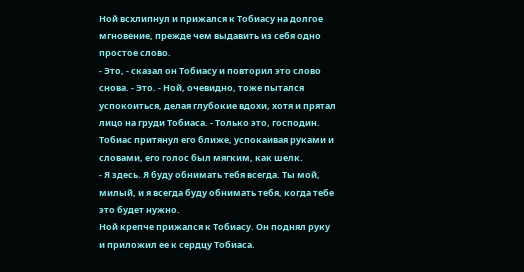Ной всхлипнул и прижался к Тобиасу на долгое мгновение, прежде чем выдавить из себя одно простое слово.
- Это, - сказал он Тобиасу и повторил это слово снова. - Это. - Ной, очевидно, тоже пытался успокоиться, делая глубокие вдохи, хотя и прятал лицо на груди Тобиаса. - Только это, господин.
Тобиас притянул его ближе, успокаивая руками и словами, его голос был мягким, как шелк.
- Я здесь. Я буду обнимать тебя всегда. Ты мой, милый, и я всегда буду обнимать тебя, когда тебе это будет нужно.
Ной крепче прижался к Тобиасу. Он поднял руку и приложил ее к сердцу Тобиаса.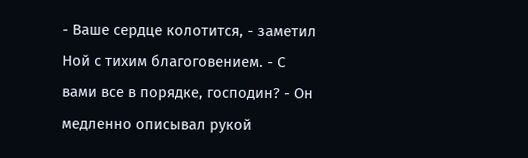- Ваше сердце колотится, - заметил Ной с тихим благоговением. - С вами все в порядке, господин? - Он медленно описывал рукой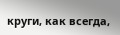круги, как всегда,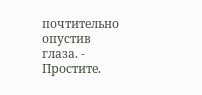почтительно опустив глаза. - Простите.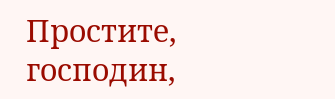Простите, господин,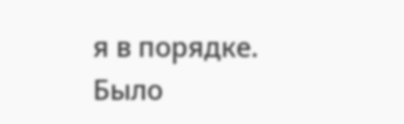я в порядке. Было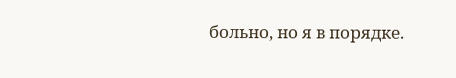больно, но я в порядке.